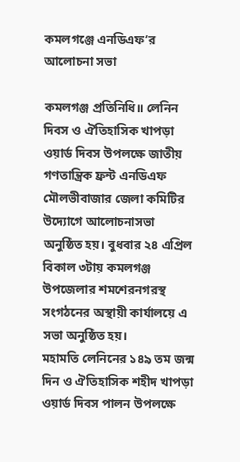কমলগঞ্জে এনডিএফ’র আলোচনা সভা

কমলগঞ্জ প্রতিনিধি॥ লেনিন দিবস ও ঐতিহাসিক খাপড়া ওয়ার্ড দিবস উপলক্ষে জাতীয় গণতান্ত্রিক ফ্রন্ট এনডিএফ মৌলভীবাজার জেলা কমিটির উদ্যোগে আলোচনাসভা অনুষ্ঠিত হয়। বুধবার ২৪ এপ্রিল বিকাল ৩টায় কমলগঞ্জ উপজেলার শমশেরনগরস্থ সংগঠনের অস্থায়ী কার্যালয়ে এ সভা অনুষ্ঠিত হয়।
মহামতি লেনিনের ১৪৯ তম জন্ম দিন ও ঐতিহাসিক শহীদ খাপড়া ওয়ার্ড দিবস পালন উপলক্ষে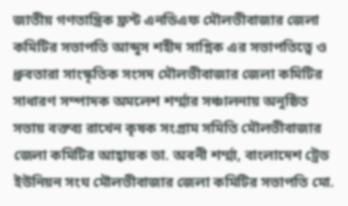জাতীয় গণতান্ত্রিক ফ্রন্ট এনডিএফ মৌলভীবাজার জেলা কমিটির সভাপতি আব্দুস শহীদ সাগ্নিক এর সভাপতিত্বে ও ধ্রুবতারা সাংস্কৃতিক সংসদ মৌলভীবাজার জেলা কমিটির সাধারণ সম্পাদক অমলেশ শর্ম্মার সঞ্চালনায় অনুষ্ঠিত সভায় বক্তব্য রাখেন কৃষক সংগ্রাম সমিতি মৌলভীবাজার জেলা কমিটির আহ্বায়ক ডা. অবনী শর্ম্মা, বাংলাদেশ ট্রেড ইউনিয়ন সংঘ মৌলভীবাজার জেলা কমিটির সভাপতি মো.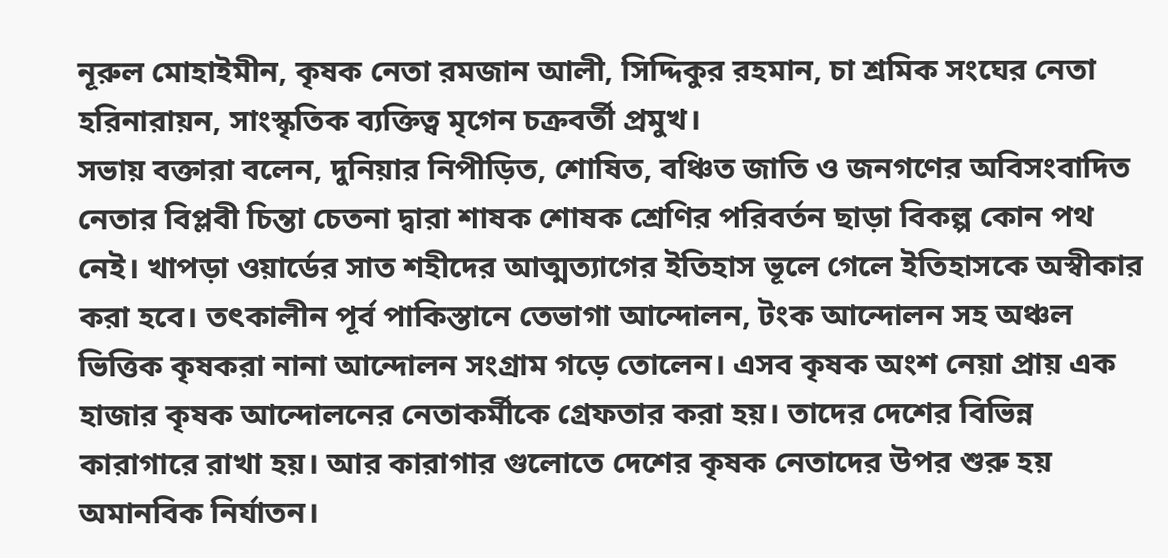নূরুল মোহাইমীন, কৃষক নেতা রমজান আলী, সিদ্দিকুর রহমান, চা শ্রমিক সংঘের নেতা হরিনারায়ন, সাংস্কৃতিক ব্যক্তিত্ব মৃগেন চক্রবর্তী প্রমুখ।
সভায় বক্তারা বলেন, দুনিয়ার নিপীড়িত, শোষিত, বঞ্চিত জাতি ও জনগণের অবিসংবাদিত নেতার বিপ্লবী চিন্তা চেতনা দ্বারা শাষক শোষক শ্রেণির পরিবর্তন ছাড়া বিকল্প কোন পথ নেই। খাপড়া ওয়ার্ডের সাত শহীদের আত্মত্যাগের ইতিহাস ভূলে গেলে ইতিহাসকে অস্বীকার করা হবে। তৎকালীন পূর্ব পাকিস্তানে তেভাগা আন্দোলন, টংক আন্দোলন সহ অঞ্চল ভিত্তিক কৃষকরা নানা আন্দোলন সংগ্রাম গড়ে তোলেন। এসব কৃষক অংশ নেয়া প্রায় এক হাজার কৃষক আন্দোলনের নেতাকর্মীকে গ্রেফতার করা হয়। তাদের দেশের বিভিন্ন কারাগারে রাখা হয়। আর কারাগার গুলোতে দেশের কৃষক নেতাদের উপর শুরু হয় অমানবিক নির্যাতন।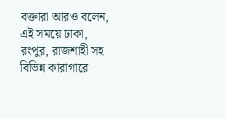বক্তারা আরও বলেন, এই সময়ে ঢাকা, রংপুর, রাজশাহী সহ বিভিন্ন কারাগারে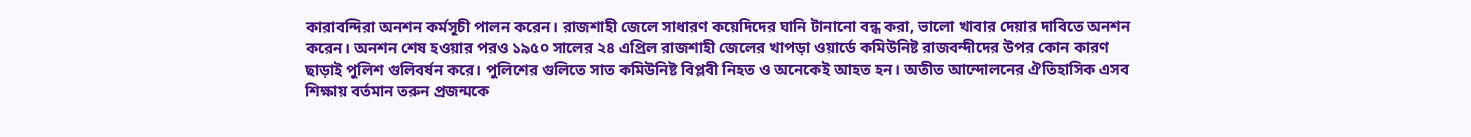কারাবন্দিরা অনশন কর্মসূচী পালন করেন। রাজশাহী জেলে সাধারণ কয়েদিদের ঘানি টানানো বন্ধ করা, ভালো খাবার দেয়ার দাবিতে অনশন করেন। অনশন শেষ হওয়ার পরও ১৯৫০ সালের ২৪ এপ্রিল রাজশাহী জেলের খাপড়া ওয়ার্ডে কমিউনিষ্ট রাজবন্দীদের উপর কোন কারণ ছাড়াই পুলিশ গুলিবর্ষন করে। পুলিশের গুলিতে সাত কমিউনিষ্ট বিপ্লবী নিহত ও অনেকেই আহত হন। অতীত আন্দোলনের ঐতিহাসিক এসব শিক্ষায় বর্তমান তরুন প্রজন্মকে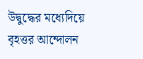উদ্বুদ্ধের মধ্যেদিয়ে বৃহত্তর আন্দোলন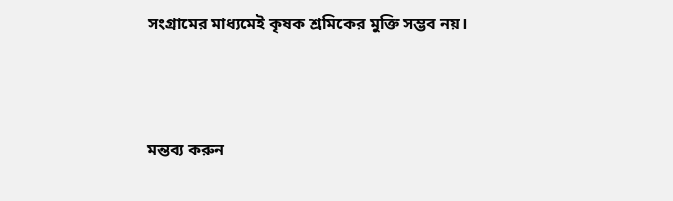সংগ্রামের মাধ্যমেই কৃষক শ্রমিকের মুক্তি সম্ভব নয়।



মন্তব্য করুন